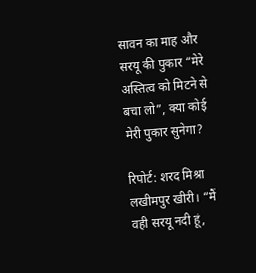सावन का माह और सरयू की पुकार “मेरे अस्तित्व को मिटने से बचा लो”, क्या कोई मेरी पुकार सुनेगा?

रिपोर्ट: शरद मिश्रा लखीमपुर खीरी। “मैं वही सरयू नदी हूं,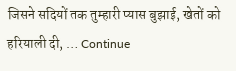जिसने सदियों तक तुम्हारी प्यास बुझाई, खेतों को हरियाली दी, … Continue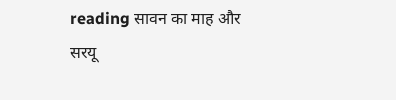reading सावन का माह और सरयू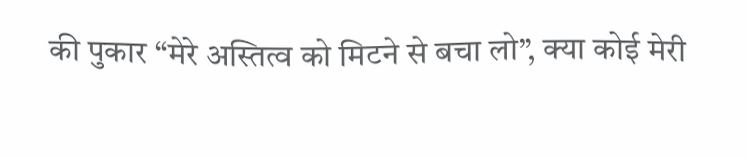की पुकार “मेरे अस्तित्व को मिटने से बचा लो”, क्या कोई मेरी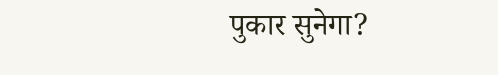पुकार सुनेगा?